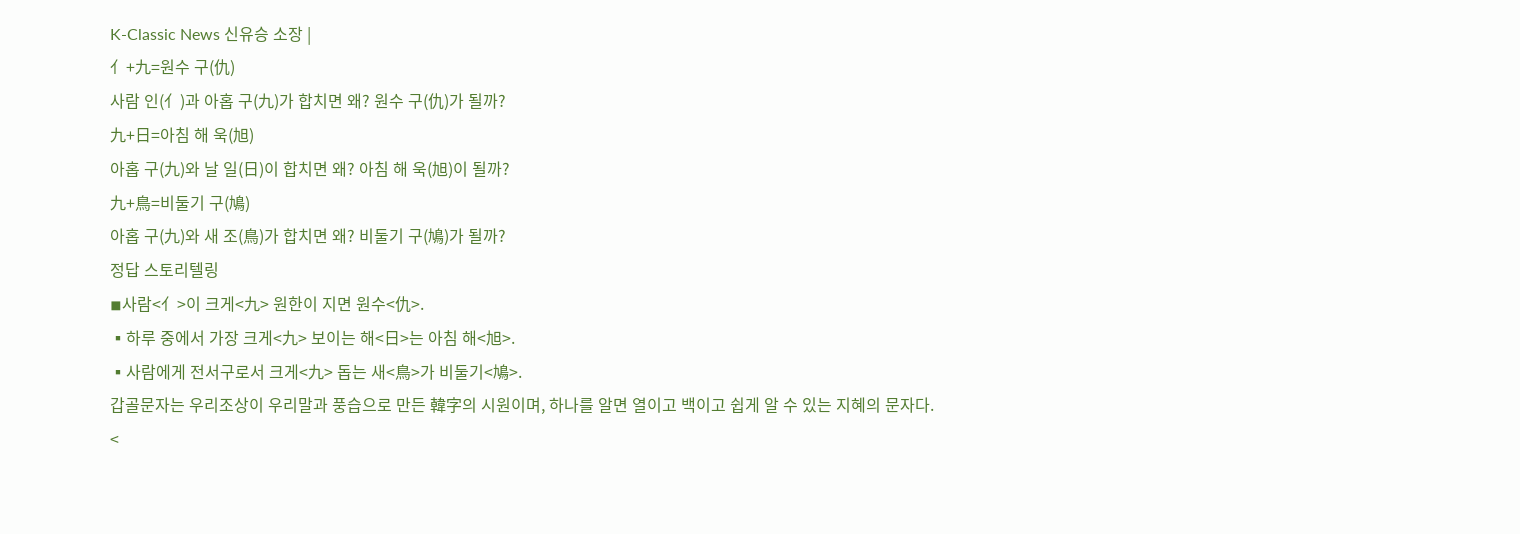K-Classic News 신유승 소장 |
亻+九=원수 구(仇)
사람 인(亻)과 아홉 구(九)가 합치면 왜? 원수 구(仇)가 될까?
九+日=아침 해 욱(旭)
아홉 구(九)와 날 일(日)이 합치면 왜? 아침 해 욱(旭)이 될까?
九+鳥=비둘기 구(鳩)
아홉 구(九)와 새 조(鳥)가 합치면 왜? 비둘기 구(鳩)가 될까?
정답 스토리텔링
◾사람<亻>이 크게<九> 원한이 지면 원수<仇>.
▪하루 중에서 가장 크게<九> 보이는 해<日>는 아침 해<旭>.
▪사람에게 전서구로서 크게<九> 돕는 새<鳥>가 비둘기<鳩>.
갑골문자는 우리조상이 우리말과 풍습으로 만든 韓字의 시원이며, 하나를 알면 열이고 백이고 쉽게 알 수 있는 지혜의 문자다.
<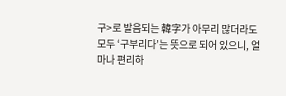구>로 발음되는 韓字가 아무리 많더라도 모두 ‘구부리다’는 뜻으로 되어 있으니, 얼마나 편리하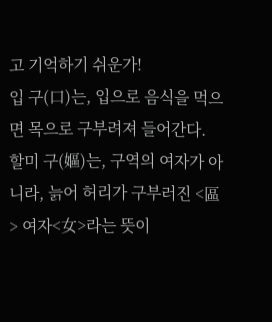고 기억하기 쉬운가!
입 구(口)는, 입으로 음식을 먹으면 목으로 구부려져 들어간다.
할미 구(嫗)는, 구역의 여자가 아니라, 늙어 허리가 구부러진 <區> 여자<女>라는 뜻이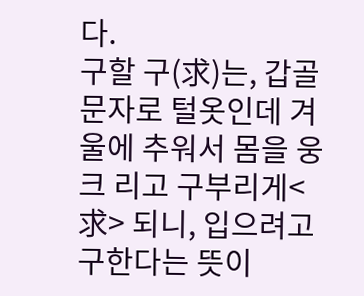다.
구할 구(求)는, 갑골문자로 털옷인데 겨울에 추워서 몸을 웅크 리고 구부리게<求> 되니, 입으려고 구한다는 뜻이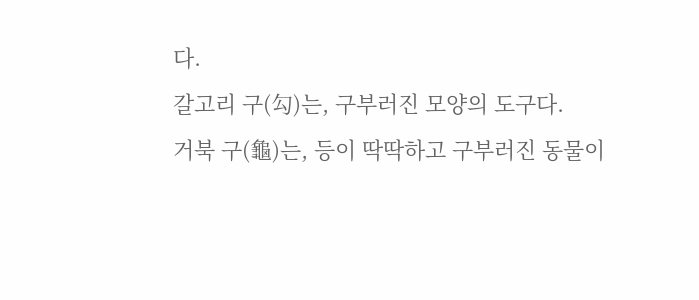다.
갈고리 구(勾)는, 구부러진 모양의 도구다.
거북 구(龜)는, 등이 딱딱하고 구부러진 동물이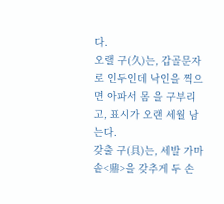다.
오랠 구(久)는, 갑골문자로 인두인데 낙인을 찍으면 아파서 몸 을 구부리고, 표시가 오랜 세월 남는다.
갖출 구(具)는, 세발 가마솥<鼎>을 갖추게 두 손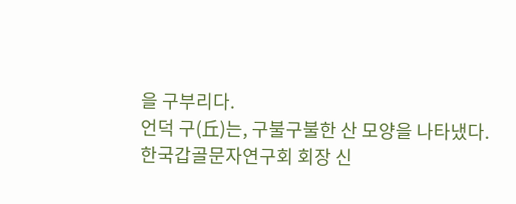을 구부리다.
언덕 구(丘)는, 구불구불한 산 모양을 나타냈다.
한국갑골문자연구회 회장 신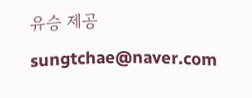유승 제공
sungtchae@naver.com